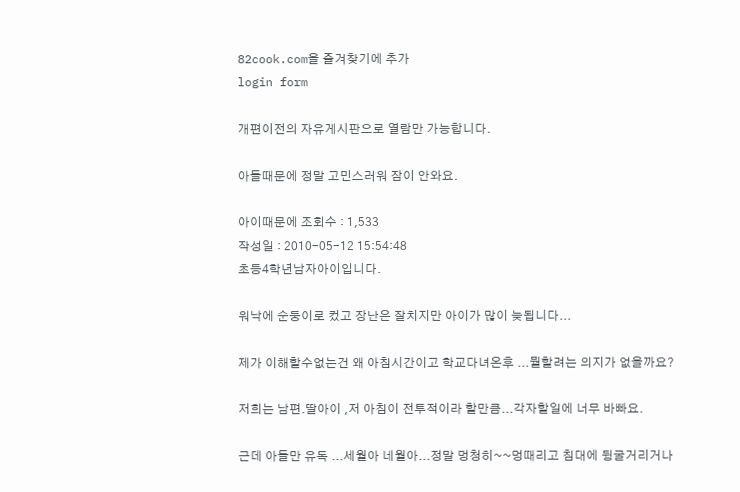82cook.com을 즐겨찾기에 추가
login form

개편이전의 자유게시판으로 열람만 가능합니다.

아들때문에 정말 고민스러워 잠이 안와요.

아이때문에 조회수 : 1,533
작성일 : 2010-05-12 15:54:48
초등4학년남자아이입니다.

워낙에 순둥이로 컸고 장난은 잘치지만 아이가 많이 늦됩니다...

제가 이해할수없는건 왜 아침시간이고 학교다녀온후 ...뭘할려는 의지가 없을까요?

저희는 남편.딸아이 ,저 아침이 전투적이라 할만큼...각자할일에 너무 바빠요.

근데 아들만 유독 ...세월아 네월아...정말 멍청히~~멍때리고 침대에 뒹굴거리거나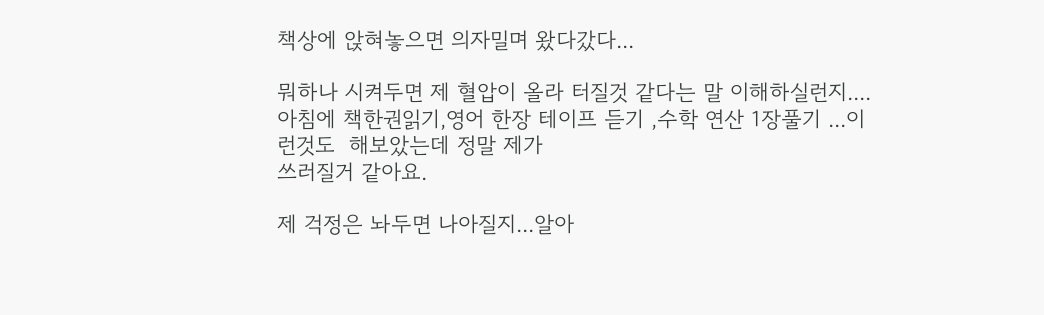책상에 앉혀놓으면 의자밀며 왔다갔다...

뭐하나 시켜두면 제 혈압이 올라 터질것 같다는 말 이해하실런지....
아침에 책한권읽기,영어 한장 테이프 듣기 ,수학 연산 1장풀기 ...이런것도  해보았는데 정말 제가
쓰러질거 같아요.

제 걱정은 놔두면 나아질지...알아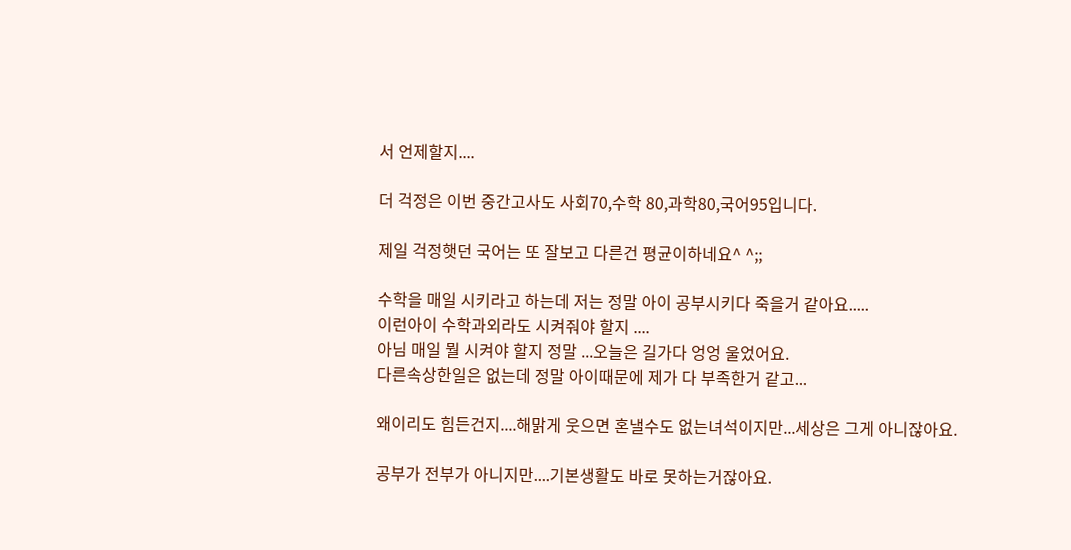서 언제할지....

더 걱정은 이번 중간고사도 사회70,수학 80,과학80,국어95입니다.

제일 걱정햇던 국어는 또 잘보고 다른건 평균이하네요^ ^;;

수학을 매일 시키라고 하는데 저는 정말 아이 공부시키다 죽을거 같아요.....
이런아이 수학과외라도 시켜줘야 할지 ....
아님 매일 뭘 시켜야 할지 정말 ...오늘은 길가다 엉엉 울었어요.
다른속상한일은 없는데 정말 아이때문에 제가 다 부족한거 같고...

왜이리도 힘든건지....해맑게 웃으면 혼낼수도 없는녀석이지만...세상은 그게 아니잖아요.

공부가 전부가 아니지만....기본생활도 바로 못하는거잖아요.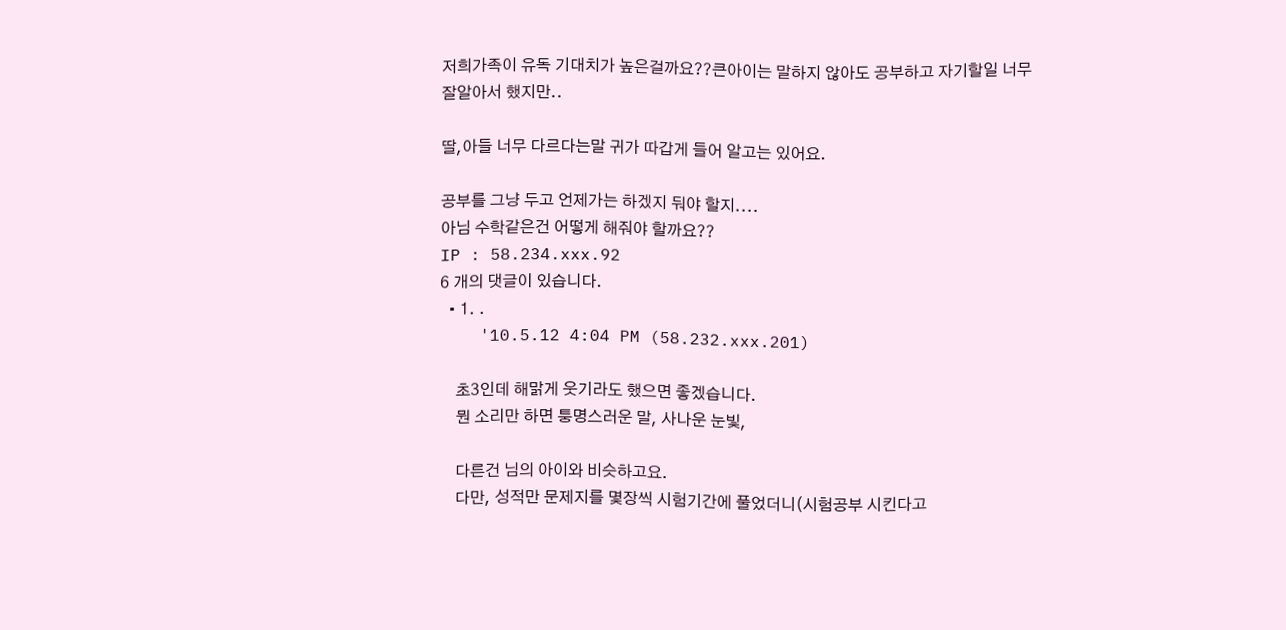저희가족이 유독 기대치가 높은걸까요??큰아이는 말하지 않아도 공부하고 자기할일 너무 잘알아서 했지만..

딸,아들 너무 다르다는말 귀가 따갑게 들어 알고는 있어요.

공부를 그냥 두고 언제가는 하겠지 둬야 할지....
아님 수학같은건 어떻게 해줘야 할까요??
IP : 58.234.xxx.92
6 개의 댓글이 있습니다.
  • 1. .
    '10.5.12 4:04 PM (58.232.xxx.201)

    초3인데 해맑게 웃기라도 했으면 좋겠습니다.
    뭔 소리만 하면 퉁명스러운 말, 사나운 눈빛,

    다른건 님의 아이와 비슷하고요.
    다만, 성적만 문제지를 몇장씩 시험기간에 풀었더니(시험공부 시킨다고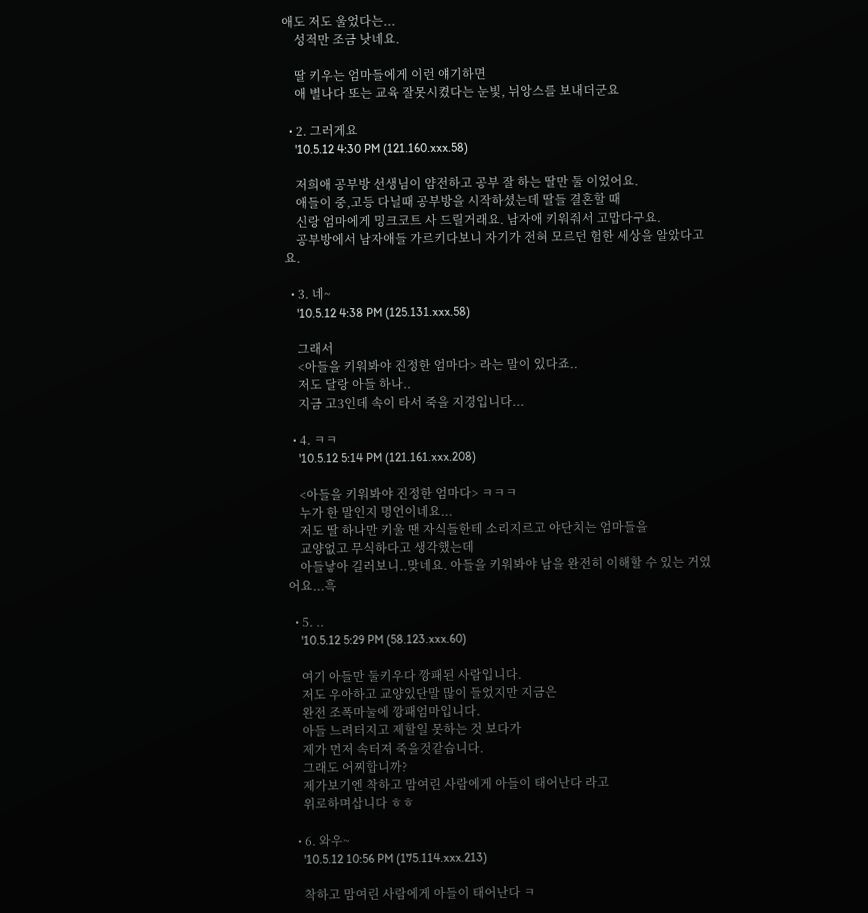애도 저도 울었다는...
    성적만 조금 낫네요.

    딸 키우는 엄마들에게 이런 얘기하면
    애 별나다 또는 교육 잘못시켰다는 눈빛, 뉘앙스를 보내더군요

  • 2. 그러게요
    '10.5.12 4:30 PM (121.160.xxx.58)

    저희애 공부방 선생님이 얌전하고 공부 잘 하는 딸만 둘 이었어요.
    애들이 중,고등 다닐때 공부방을 시작하셨는데 딸들 결혼할 때
    신랑 엄마에게 밍크코트 사 드릴거래요. 남자애 키워줘서 고맙다구요.
    공부방에서 남자애들 가르키다보니 자기가 전혀 모르던 험한 세상을 알았다고요.

  • 3. 네~
    '10.5.12 4:38 PM (125.131.xxx.58)

    그래서
    <아들을 키워봐야 진정한 엄마다> 라는 말이 있다죠..
    저도 달랑 아들 하나..
    지금 고3인데 속이 타서 죽을 지경입니다...

  • 4. ㅋㅋ
    '10.5.12 5:14 PM (121.161.xxx.208)

    <아들을 키워봐야 진정한 엄마다> ㅋㅋㅋ
    누가 한 말인지 명언이네요...
    저도 딸 하나만 키울 땐 자식들한테 소리지르고 야단치는 엄마들을
    교양없고 무식하다고 생각했는데
    아들낳아 길러보니..맞네요. 아들을 키워봐야 남을 완전히 이해할 수 있는 거였어요...흑

  • 5. ..
    '10.5.12 5:29 PM (58.123.xxx.60)

    여기 아들만 둘키우다 깡패된 사람입니다.
    저도 우아하고 교양있단말 많이 들었지만 지금은
    완전 조폭마눌에 깡패엄마입니다.
    아들 느려터지고 제할일 못하는 것 보다가
    제가 먼저 속터져 죽을것같습니다.
    그래도 어찌합니까?
    제가보기엔 착하고 맘여린 사람에게 아들이 태어난다 라고
    위로하며삽니다 ㅎㅎ

  • 6. 와우~
    '10.5.12 10:56 PM (175.114.xxx.213)

    착하고 맘여린 사람에게 아들이 태어난다 ㅋ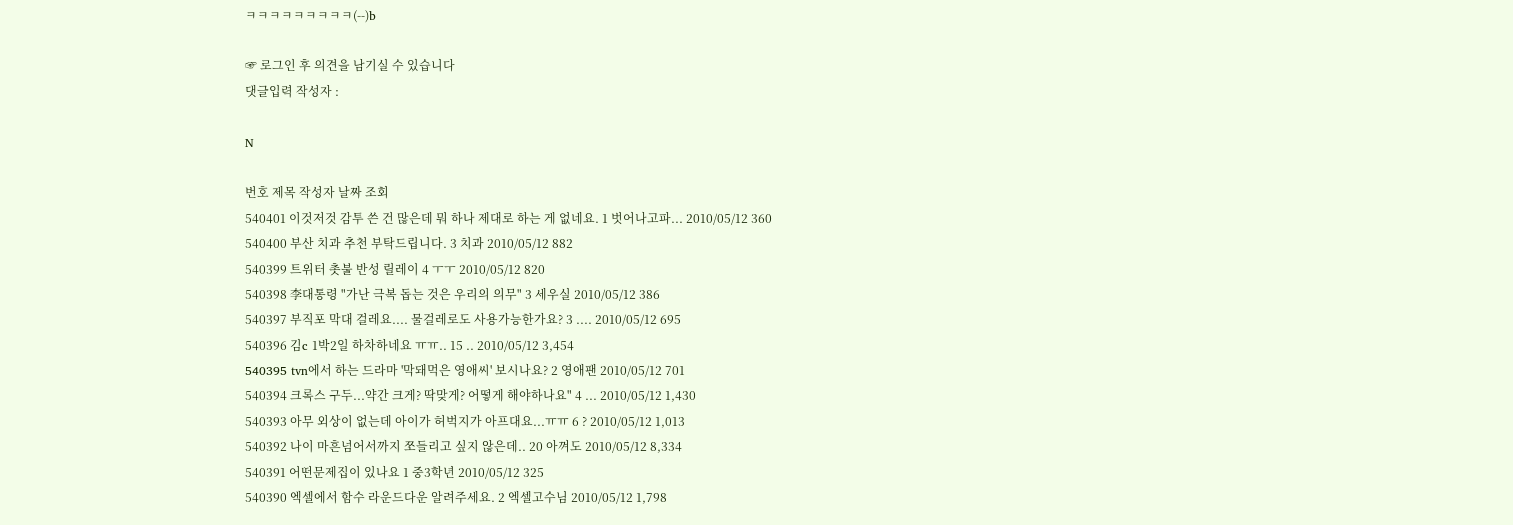ㅋㅋㅋㅋㅋㅋㅋㅋㅋ(--)b

☞ 로그인 후 의견을 남기실 수 있습니다
댓글입력 작성자 :

N

번호 제목 작성자 날짜 조회
540401 이것저것 감투 쓴 건 많은데 뭐 하나 제대로 하는 게 없네요. 1 벗어나고파... 2010/05/12 360
540400 부산 치과 추천 부탁드립니다. 3 치과 2010/05/12 882
540399 트위터 촛불 반성 릴레이 4 ㅜㅜ 2010/05/12 820
540398 李대통령 "가난 극복 돕는 것은 우리의 의무" 3 세우실 2010/05/12 386
540397 부직포 막대 걸레요.... 물걸레로도 사용가능한가요? 3 .... 2010/05/12 695
540396 김c 1박2일 하차하네요 ㅠㅠ.. 15 .. 2010/05/12 3,454
540395 tvn에서 하는 드라마 '막돼먹은 영애씨' 보시나요? 2 영애팬 2010/05/12 701
540394 크록스 구두...약간 크게? 딱맞게? 어떻게 해야하나요" 4 ... 2010/05/12 1,430
540393 아무 외상이 없는데 아이가 허벅지가 아프대요...ㅠㅠ 6 ? 2010/05/12 1,013
540392 나이 마흔넘어서까지 쪼들리고 싶지 않은데.. 20 아껴도 2010/05/12 8,334
540391 어떤문제집이 있나요 1 중3학년 2010/05/12 325
540390 엑셀에서 함수 라운드다운 알려주세요. 2 엑셀고수님 2010/05/12 1,798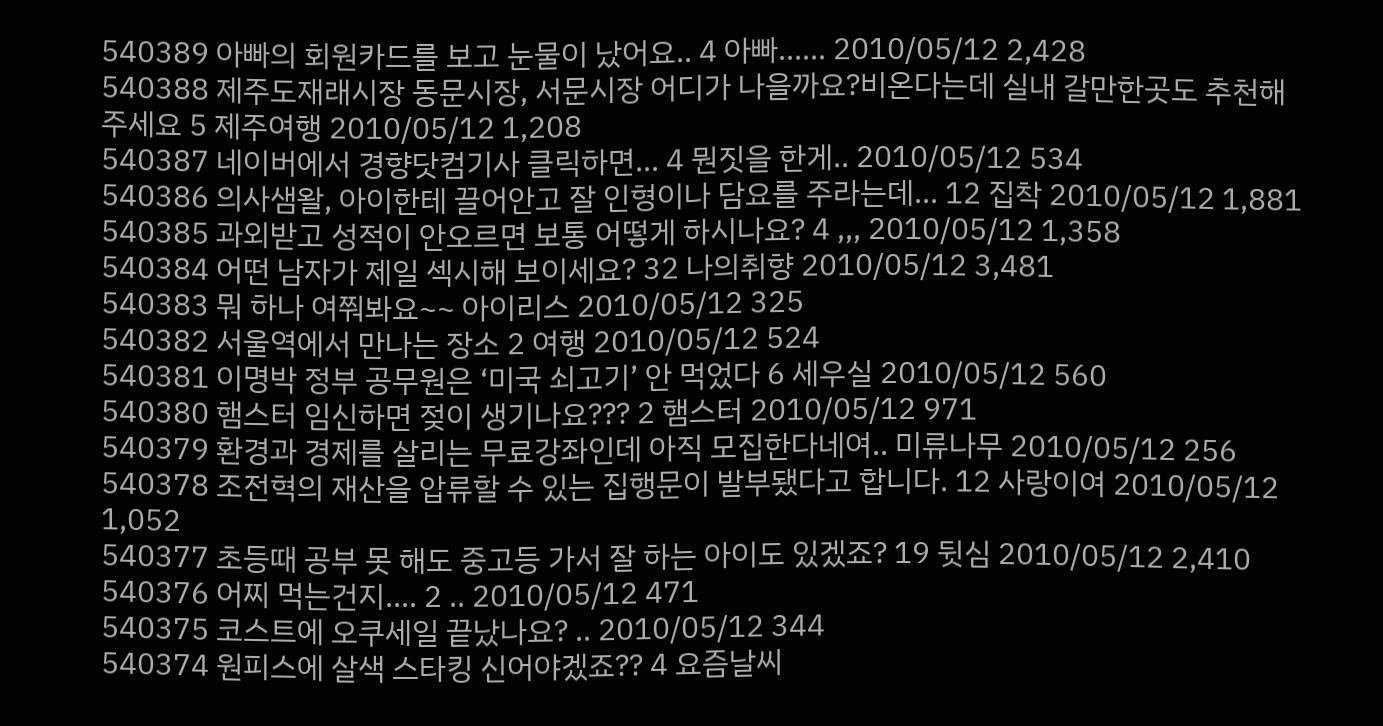540389 아빠의 회원카드를 보고 눈물이 났어요.. 4 아빠...... 2010/05/12 2,428
540388 제주도재래시장 동문시장, 서문시장 어디가 나을까요?비온다는데 실내 갈만한곳도 추천해주세요 5 제주여행 2010/05/12 1,208
540387 네이버에서 경향닷컴기사 클릭하면... 4 뭔짓을 한게.. 2010/05/12 534
540386 의사샘왈, 아이한테 끌어안고 잘 인형이나 담요를 주라는데... 12 집착 2010/05/12 1,881
540385 과외받고 성적이 안오르면 보통 어떻게 하시나요? 4 ,,, 2010/05/12 1,358
540384 어떤 남자가 제일 섹시해 보이세요? 32 나의취향 2010/05/12 3,481
540383 뭐 하나 여쭤봐요~~ 아이리스 2010/05/12 325
540382 서울역에서 만나는 장소 2 여행 2010/05/12 524
540381 이명박 정부 공무원은 ‘미국 쇠고기’ 안 먹었다 6 세우실 2010/05/12 560
540380 햄스터 임신하면 젖이 생기나요??? 2 햄스터 2010/05/12 971
540379 환경과 경제를 살리는 무료강좌인데 아직 모집한다네여.. 미류나무 2010/05/12 256
540378 조전혁의 재산을 압류할 수 있는 집행문이 발부됐다고 합니다. 12 사랑이여 2010/05/12 1,052
540377 초등때 공부 못 해도 중고등 가서 잘 하는 아이도 있겠죠? 19 뒷심 2010/05/12 2,410
540376 어찌 먹는건지.... 2 .. 2010/05/12 471
540375 코스트에 오쿠세일 끝났나요? .. 2010/05/12 344
540374 원피스에 살색 스타킹 신어야겠죠?? 4 요즘날씨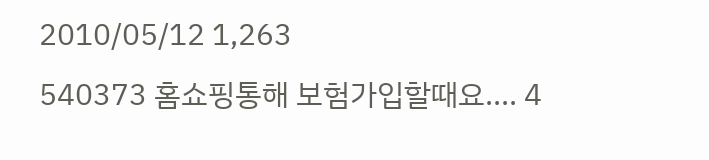2010/05/12 1,263
540373 홈쇼핑통해 보험가입할때요.... 4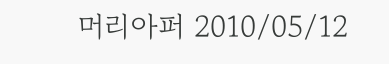머리아퍼 2010/05/12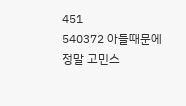451
540372 아들때문에 정말 고민스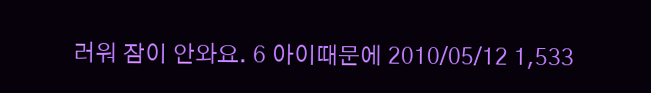러워 잠이 안와요. 6 아이때문에 2010/05/12 1,533